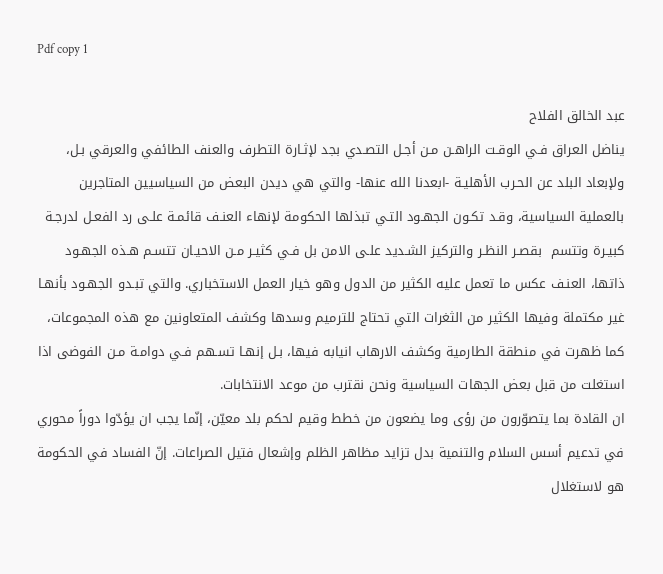Pdf copy 1

عبد الخالق الفلاح
يناضل العراق فـي الوقـت الراهـن مـن أجـل التصـدي بجد لإثـارة التطرف والعنف الطائفي والعرقي بـل، ولإبعاد البلد عن الحـرب الأهليـة -ابعدنا الله عنها- والتي هي ديدن البعض من السياسيين المتاجرين بالعملية السياسية، وقـد تكـون الجهـود التـي تبذلها الحكومة لإنهاء العنـف قائمـة علـى رد الفعـل لدرجـة كبيـرة وتتسم  بقصـر النظـر والتركيز الشـديد علـى الامن بل فـي كثيـر مـن الاحيـان تتسـم هـذه الجهـود ذاتها، العنـف عكس ما تعمل عليه الكثير من الدول وهو خيار العمل الاستخباري. والتي تبـدو الجهـود بأنهـا غير مكتملة وفيها الكثير من الثغرات التي تحتاج للترميم وسدها وكشف المتعاونين مع هذه المجموعات، كما ظهرت في منطقة الطارمية وكشف الارهاب انيابه فيها، بـل إنهـا تسـهم فـي دوامـة مـن الفوضى اذا استغلت من قبل بعض الجهات السياسية ونحن نقترب من موعد الانتخابات.
ان القادة بما يتصوّرون من رؤى وما يضعون من خطط وقيم لحكم بلد معيّن، إنّما يجب ان يؤدّوا دوراً محوري في تدعيم أسس السلام والتنمية بدل تزايد مظاهر الظلم وإشعال فتيل الصراعات. إنّ الفساد في الحكومة هو لاستغلال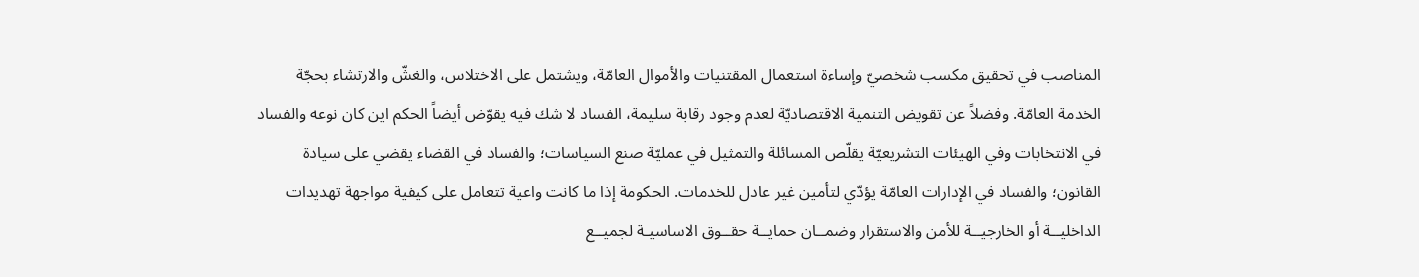المناصب في تحقيق مكسب شخصيّ وإساءة استعمال المقتنيات والأموال العامّة، ويشتمل على الاختلاس، والغشّ والارتشاء بحجّة الخدمة العامّة. وفضلاً عن تقويض التنمية الاقتصاديّة لعدم وجود رقابة سليمة، الفساد لا شك فيه يقوّض أيضاً الحكم اين كان نوعه والفساد في الانتخابات وفي الهيئات التشريعيّة يقلّص المسائلة والتمثيل في عمليّة صنع السياسات؛ والفساد في القضاء يقضي على سيادة القانون؛ والفساد في الإدارات العامّة يؤدّي لتأمين غير عادل للخدمات. الحكومة إذا ما كانت واعية تتعامل على كيفية مواجهة تهديدات الداخليــة أو الخارجيــة للأمن والاستقرار وضمــان حمايــة حقــوق الاساسيـة لجميــع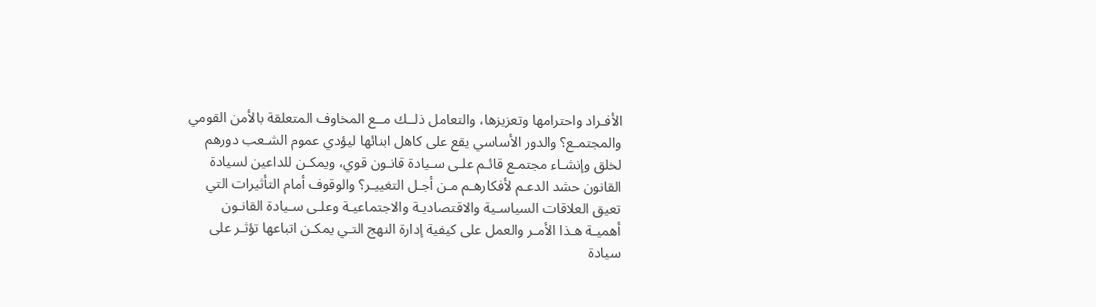الأفـراد واحترامها وتعزيزها، والتعامل ذلــك مــع المخاوف المتعلقة بالأمن القومي والمجتمـع؟ والدور الأساسي يقع على كاهل ابنائها ليؤدي عموم الشـعب دورهم لخلق وإنشـاء مجتمـع قائـم علـى سـيادة قانـون قوي، ويمكـن للداعين لسيادة القانون حشد الدعـم لأفكارهـم مـن أجـل التغييـر؟ والوقوف أمام التأثيرات التي تعيق العلاقات السياسـية والاقتصاديـة والاجتماعيـة وعلـى سـيادة القانـون أهميـة هـذا الأمـر والعمل على كيفية إدارة النهج التـي يمكـن اتباعها تؤثـر على سيادة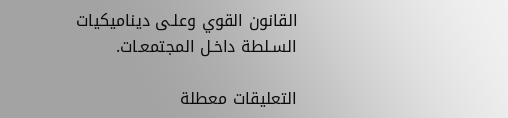القانون القوي وعلـى ديناميكيات السـلطة داخـل المجتمعـات.

التعليقات معطلة